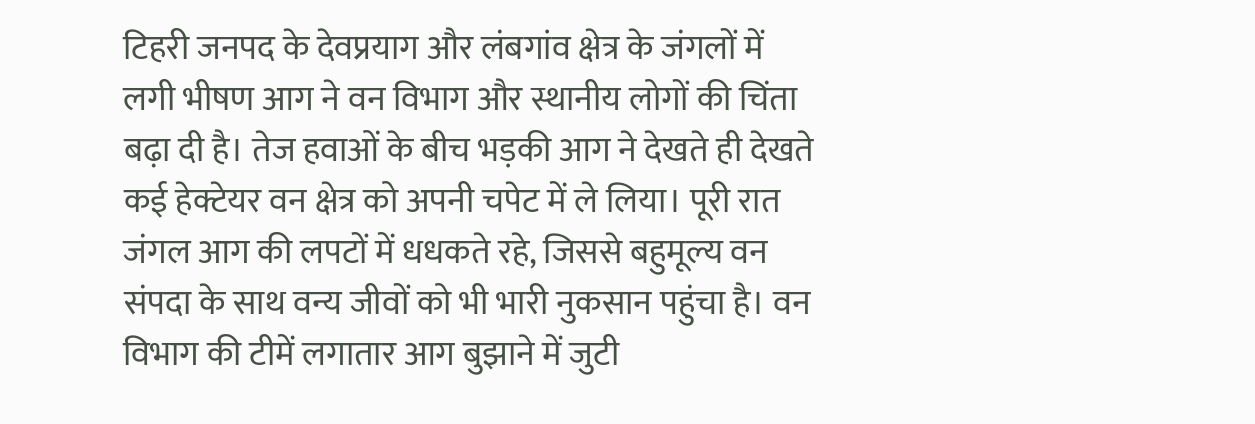टिहरी जनपद के देवप्रयाग और लंबगांव क्षेत्र के जंगलों में लगी भीषण आग ने वन विभाग और स्थानीय लोगों की चिंता बढ़ा दी है। तेज हवाओं के बीच भड़की आग ने देखते ही देखते कई हेक्टेयर वन क्षेत्र को अपनी चपेट में ले लिया। पूरी रात जंगल आग की लपटों में धधकते रहे, जिससे बहुमूल्य वन संपदा के साथ वन्य जीवों को भी भारी नुकसान पहुंचा है। वन विभाग की टीमें लगातार आग बुझाने में जुटी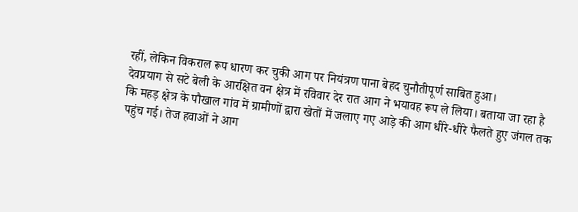रहीं, लेकिन विकराल रूप धारण कर चुकी आग पर नियंत्रण पाना बेहद चुनौतीपूर्ण साबित हुआ।
देवप्रयाग से सटे बेली के आरक्षित वन क्षेत्र में रविवार देर रात आग ने भयावह रूप ले लिया। बताया जा रहा है कि महड़ क्षेत्र के पौखाल गांव में ग्रामीणों द्वारा खेतों में जलाए गए आड़े की आग धीरे-धीरे फैलते हुए जंगल तक पहुंच गई। तेज हवाओं ने आग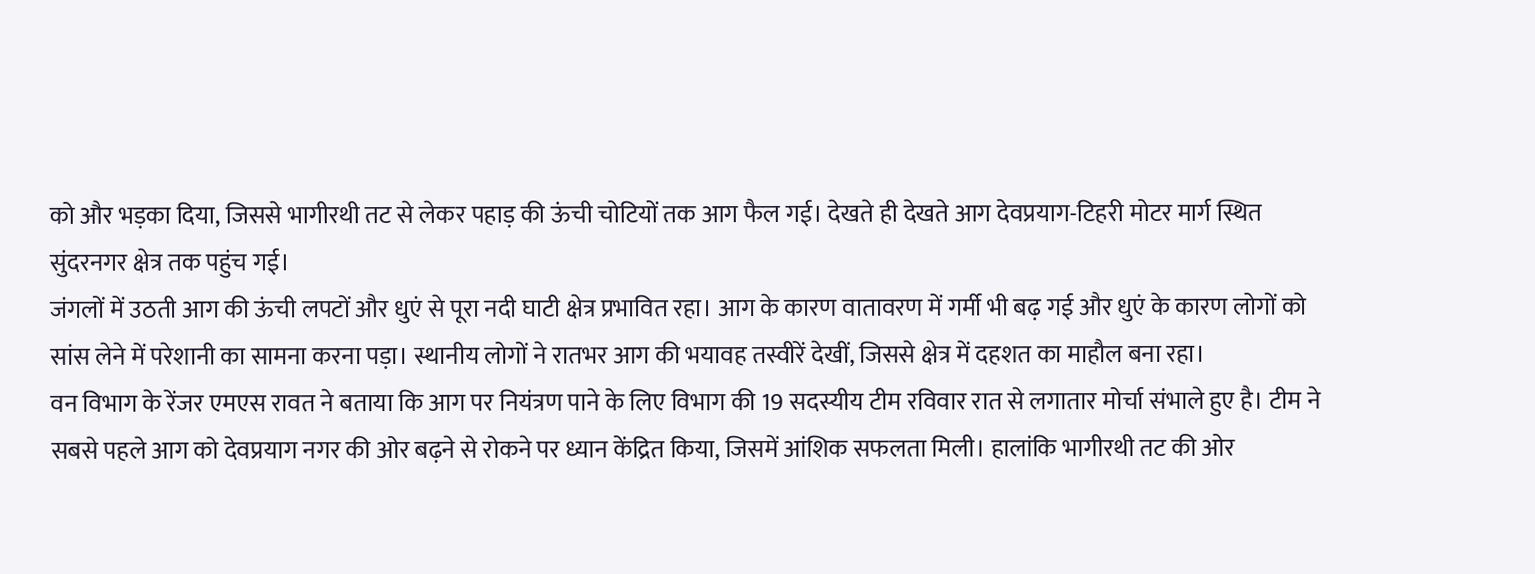को और भड़का दिया, जिससे भागीरथी तट से लेकर पहाड़ की ऊंची चोटियों तक आग फैल गई। देखते ही देखते आग देवप्रयाग-टिहरी मोटर मार्ग स्थित सुंदरनगर क्षेत्र तक पहुंच गई।
जंगलों में उठती आग की ऊंची लपटों और धुएं से पूरा नदी घाटी क्षेत्र प्रभावित रहा। आग के कारण वातावरण में गर्मी भी बढ़ गई और धुएं के कारण लोगों को सांस लेने में परेशानी का सामना करना पड़ा। स्थानीय लोगों ने रातभर आग की भयावह तस्वीरें देखीं, जिससे क्षेत्र में दहशत का माहौल बना रहा।
वन विभाग के रेंजर एमएस रावत ने बताया कि आग पर नियंत्रण पाने के लिए विभाग की 19 सदस्यीय टीम रविवार रात से लगातार मोर्चा संभाले हुए है। टीम ने सबसे पहले आग को देवप्रयाग नगर की ओर बढ़ने से रोकने पर ध्यान केंद्रित किया, जिसमें आंशिक सफलता मिली। हालांकि भागीरथी तट की ओर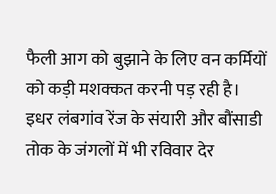फैली आग को बुझाने के लिए वन कर्मियों को कड़ी मशक्कत करनी पड़ रही है।
इधर लंबगांव रेंज के संयारी और बौंसाडी तोक के जंगलों में भी रविवार देर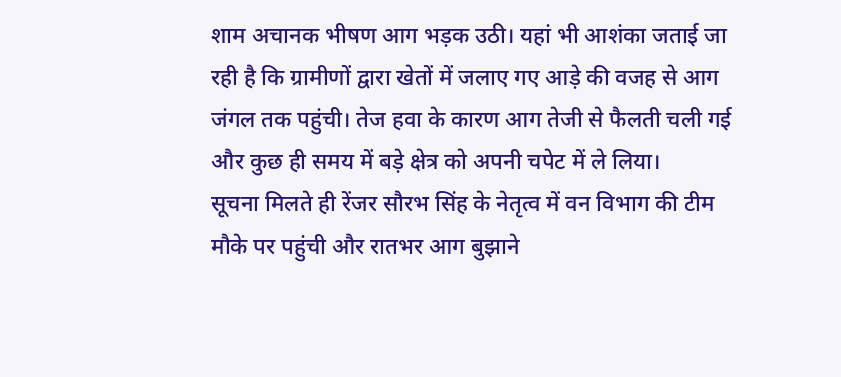शाम अचानक भीषण आग भड़क उठी। यहां भी आशंका जताई जा रही है कि ग्रामीणों द्वारा खेतों में जलाए गए आड़े की वजह से आग जंगल तक पहुंची। तेज हवा के कारण आग तेजी से फैलती चली गई और कुछ ही समय में बड़े क्षेत्र को अपनी चपेट में ले लिया।
सूचना मिलते ही रेंजर सौरभ सिंह के नेतृत्व में वन विभाग की टीम मौके पर पहुंची और रातभर आग बुझाने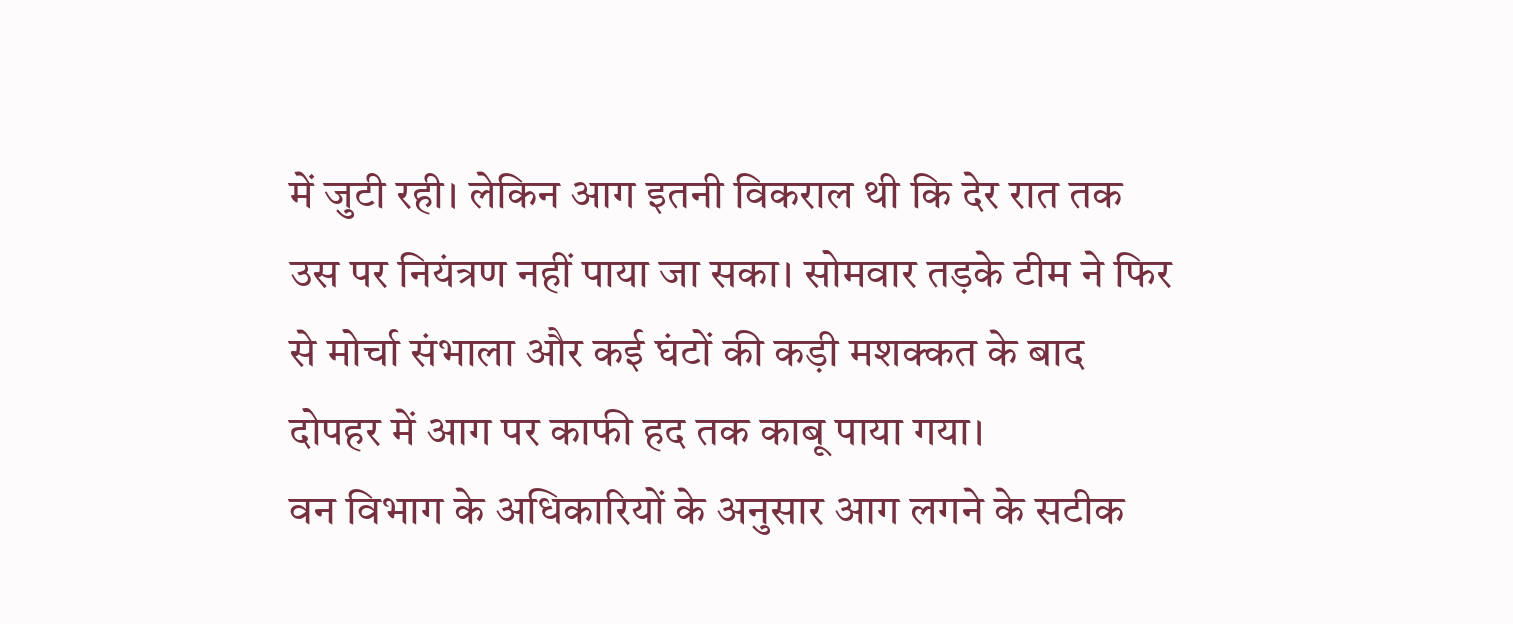में जुटी रही। लेकिन आग इतनी विकराल थी कि देर रात तक उस पर नियंत्रण नहीं पाया जा सका। सोमवार तड़के टीम ने फिर से मोर्चा संभाला और कई घंटों की कड़ी मशक्कत के बाद दोपहर में आग पर काफी हद तक काबू पाया गया।
वन विभाग के अधिकारियों के अनुसार आग लगने के सटीक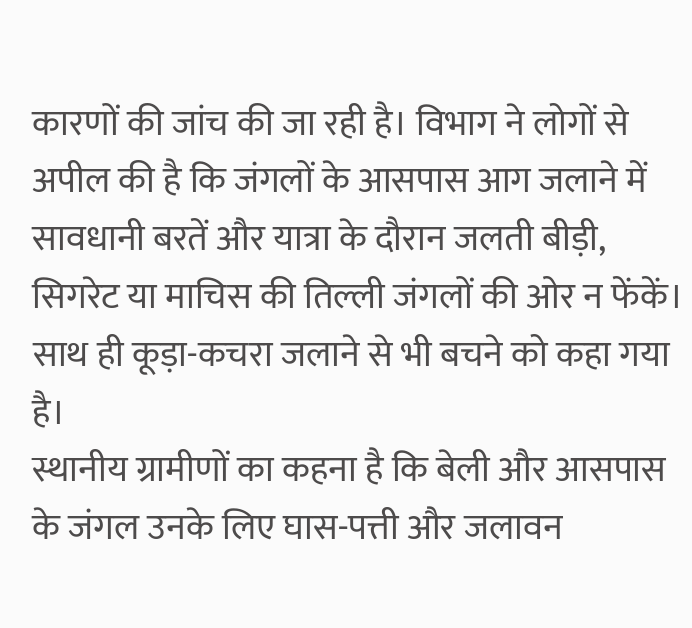कारणों की जांच की जा रही है। विभाग ने लोगों से अपील की है कि जंगलों के आसपास आग जलाने में सावधानी बरतें और यात्रा के दौरान जलती बीड़ी, सिगरेट या माचिस की तिल्ली जंगलों की ओर न फेंकें। साथ ही कूड़ा-कचरा जलाने से भी बचने को कहा गया है।
स्थानीय ग्रामीणों का कहना है कि बेली और आसपास के जंगल उनके लिए घास-पत्ती और जलावन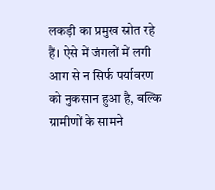लकड़ी का प्रमुख स्रोत रहे हैं। ऐसे में जंगलों में लगी आग से न सिर्फ पर्यावरण को नुकसान हुआ है, बल्कि ग्रामीणों के सामने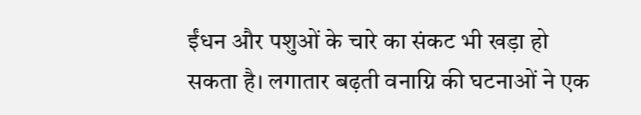ईंधन और पशुओं के चारे का संकट भी खड़ा हो सकता है। लगातार बढ़ती वनाग्नि की घटनाओं ने एक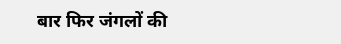बार फिर जंगलों की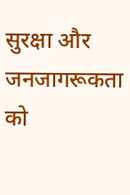सुरक्षा और जनजागरूकता को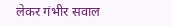लेकर गंभीर सवाल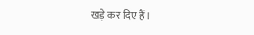खड़े कर दिए हैं।